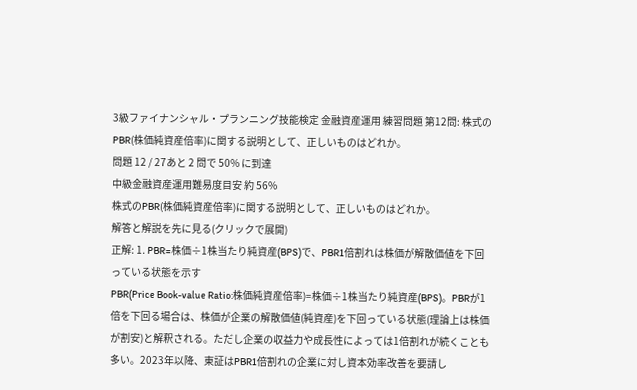3級ファイナンシャル・プランニング技能検定 金融資産運用 練習問題 第12問: 株式のPBR(株価純資産倍率)に関する説明として、正しいものはどれか。
問題 12 / 27あと 2 問で 50% に到達
中級金融資産運用難易度目安 約 56%
株式のPBR(株価純資産倍率)に関する説明として、正しいものはどれか。
解答と解説を先に見る(クリックで展開)
正解: 1. PBR=株価÷1株当たり純資産(BPS)で、PBR1倍割れは株価が解散価値を下回っている状態を示す
PBR(Price Book-value Ratio:株価純資産倍率)=株価÷1株当たり純資産(BPS)。PBRが1倍を下回る場合は、株価が企業の解散価値(純資産)を下回っている状態(理論上は株価が割安)と解釈される。ただし企業の収益力や成長性によっては1倍割れが続くことも多い。2023年以降、東証はPBR1倍割れの企業に対し資本効率改善を要請し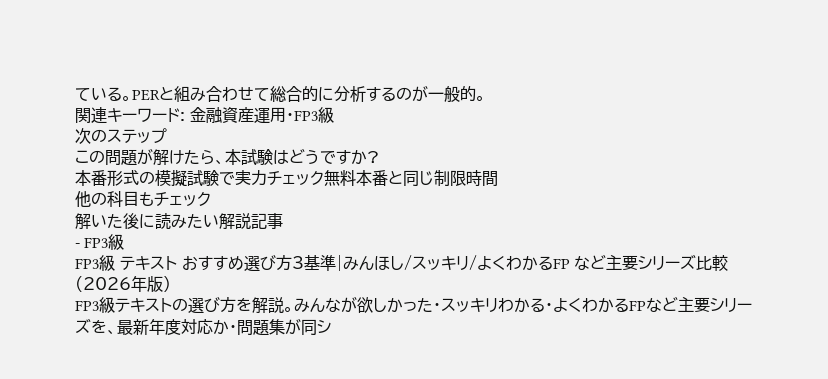ている。PERと組み合わせて総合的に分析するのが一般的。
関連キーワード: 金融資産運用・FP3級
次のステップ
この問題が解けたら、本試験はどうですか?
本番形式の模擬試験で実力チェック無料本番と同じ制限時間
他の科目もチェック
解いた後に読みたい解説記事
- FP3級
FP3級 テキスト おすすめ選び方3基準|みんほし/スッキリ/よくわかるFP など主要シリーズ比較 (2026年版)
FP3級テキストの選び方を解説。みんなが欲しかった・スッキリわかる・よくわかるFPなど主要シリーズを、最新年度対応か・問題集が同シ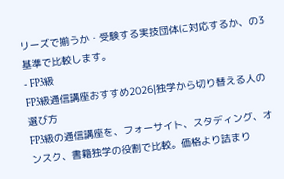リーズで揃うか・受験する実技団体に対応するか、の3基準で比較します。
- FP3級
FP3級通信講座おすすめ2026|独学から切り替える人の選び方
FP3級の通信講座を、フォーサイト、スタディング、オンスク、書籍独学の役割で比較。価格より詰まり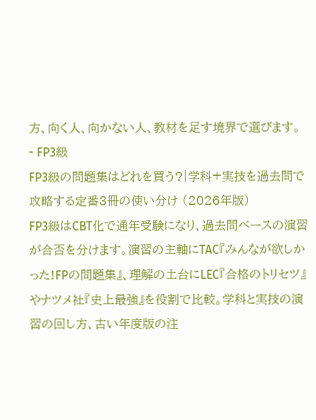方、向く人、向かない人、教材を足す境界で選びます。
- FP3級
FP3級の問題集はどれを買う?|学科+実技を過去問で攻略する定番3冊の使い分け (2026年版)
FP3級はCBT化で通年受験になり、過去問ベースの演習が合否を分けます。演習の主軸にTAC『みんなが欲しかった!FPの問題集』、理解の土台にLEC『合格のトリセツ』やナツメ社『史上最強』を役割で比較。学科と実技の演習の回し方、古い年度版の注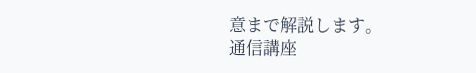意まで解説します。
通信講座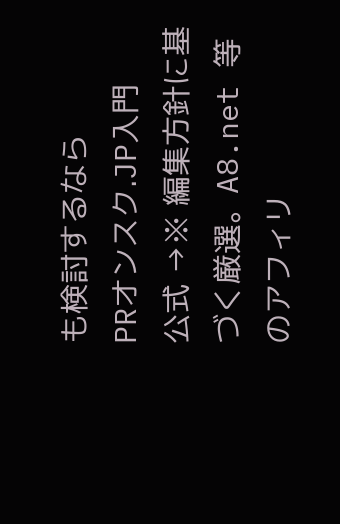も検討するなら
PRオンスク.JP入門
公式 →※ 編集方針に基づく厳選。A8.net 等のアフィリ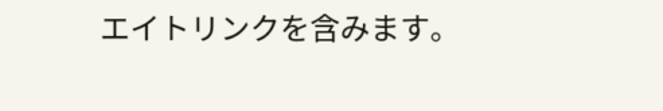エイトリンクを含みます。